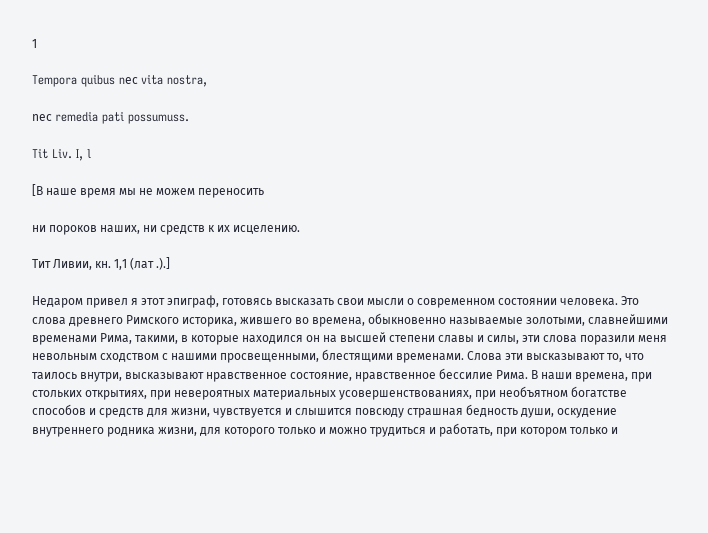1

Tempora quibus nес vita nostra,

nес remedia pati possumuss.

Tit Liv. I, l

[В наше время мы не можем переносить

ни пороков наших, ни средств к их исцелению.

Тит Ливии, кн. 1,1 (лат .).]

Недаром привел я этот эпиграф, готовясь высказать свои мысли о современном состоянии человека. Это слова древнего Римского историка, жившего во времена, обыкновенно называемые золотыми, славнейшими временами Рима, такими, в которые находился он на высшей степени славы и силы, эти слова поразили меня невольным сходством с нашими просвещенными, блестящими временами. Слова эти высказывают то, что таилось внутри, высказывают нравственное состояние, нравственное бессилие Рима. В наши времена, при стольких открытиях, при невероятных материальных усовершенствованиях, при необъятном богатстве способов и средств для жизни, чувствуется и слышится повсюду страшная бедность души, оскудение внутреннего родника жизни, для которого только и можно трудиться и работать, при котором только и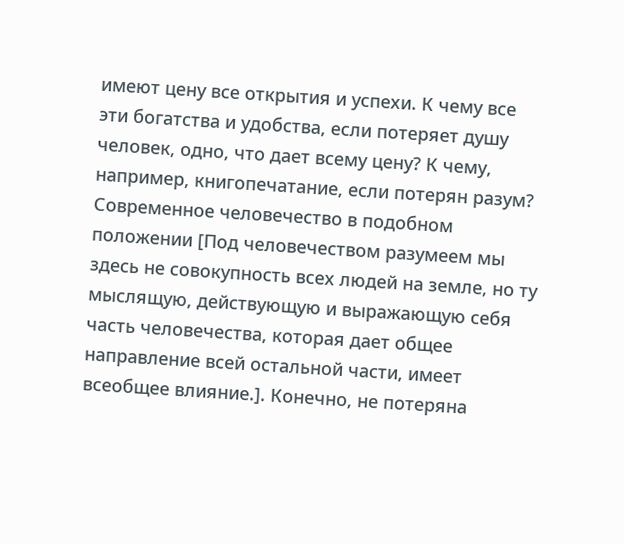имеют цену все открытия и успехи. К чему все эти богатства и удобства, если потеряет душу человек, одно, что дает всему цену? К чему, например, книгопечатание, если потерян разум? Современное человечество в подобном положении [Под человечеством разумеем мы здесь не совокупность всех людей на земле, но ту мыслящую, действующую и выражающую себя часть человечества, которая дает общее направление всей остальной части, имеет всеобщее влияние.]. Конечно, не потеряна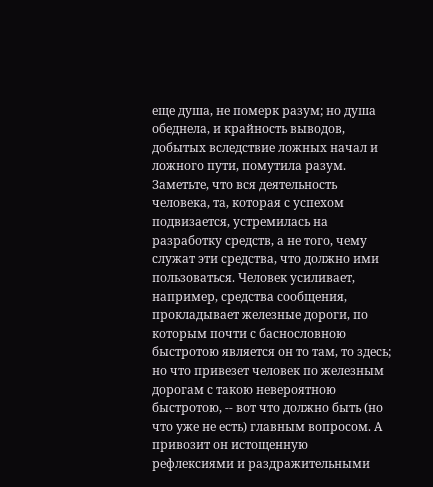еще душа, не померк разум; но душа обеднела, и крайность выводов, добытых вследствие ложных начал и ложного пути, помутила разум. Заметьте, что вся деятельность человека, та, которая с успехом подвизается, устремилась на разработку средств, а не того, чему служат эти средства, что должно ими пользоваться. Человек усиливает, например, средства сообщения, прокладывает железные дороги, по которым почти с баснословною быстротою является он то там, то здесь; но что привезет человек по железным дорогам с такою невероятною быстротою, -- вот что должно быть (но что уже не есть) главным вопросом. А привозит он истощенную рефлексиями и раздражительными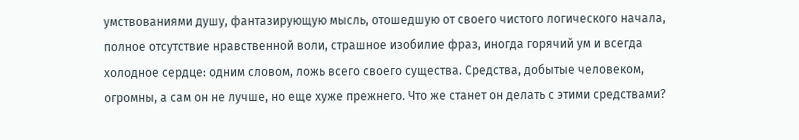умствованиями душу, фантазирующую мысль, отошедшую от своего чистого логического начала, полное отсутствие нравственной воли, страшное изобилие фраз, иногда горячий ум и всегда холодное сердце: одним словом, ложь всего своего существа. Средства, добытые человеком, огромны, а сам он не лучше, но еще хуже прежнего. Что же станет он делать с этими средствами?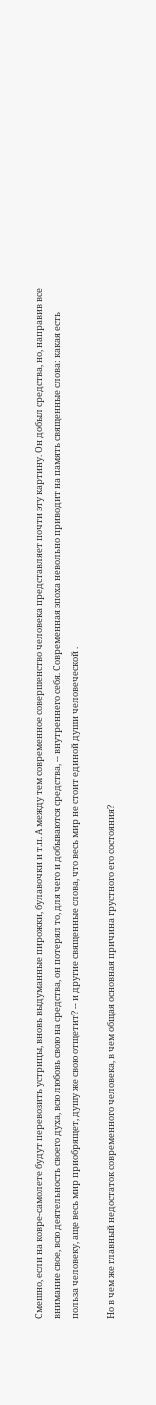Смешно, если на ковре-самолете будут перевозить устрицы, вновь выдуманные пирожки, булавочки и т.п. А между тем современное совершенство человека представляет почти эту картину. Он добыл средства, но, направив все внимание свое, всю деятельность своего духа, всю любовь свою на средства, он потерял то, для чего и добываются средства, -- внутреннего себя. Современная эпоха невольно приводит на память священные слова: какая есть польза человеку, аще весь мир приобрящет, душу же свою отщетит? -- и другие священные слова, что весь мир не стоит единой души человеческой .

Но в чем же главный недостаток современного человека, в чем общая основная причина грустного его состояния?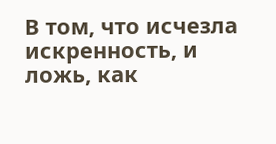В том, что исчезла искренность, и ложь, как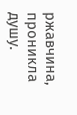ржавчина, проникла душу.